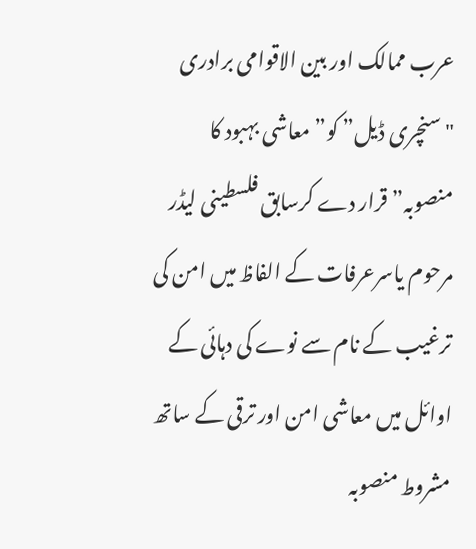عرب ممالک اور بین الاقوامی برادری "سنچری ڈیل” کو”معاشی بہبود کا منصوبہ” قرار دے کرسابق فلسطینی لیڈر مرحوم یاسرعرفات کے الفاظ میں امن کی ترغیب کے نام سے نوے کی دہائی کے اوائل میں معاشی امن اور ترقی کے ساتھ مشروط منصوبہ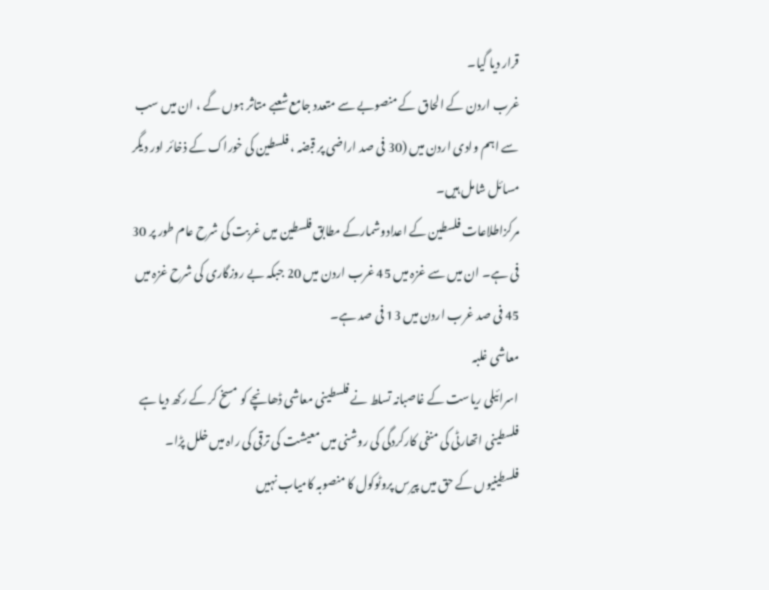قرار دیا گیا۔
غرب اردن کے الحاق کے منصوبے سے متعدد جامع شعبے متاثر ہوں گے ، ان میں سب سے اہم وادی اردن میں (30 فی صد اراضی پر قبضہ ، فلسطین کی خوراک کے ذخائر اور دیگر مسائل شامل ہیں۔
مرکزاطلاعات فلسطین کے اعدادوشمارکے مطابق فلسطین میں غربت کی شرح عام طور پر 30 فی ہے۔ ان میں سے غزہ میں 45 غرب اردن میں 20 جبکہ بے روزگاری کی شرح غزہ میں 45 فی صد غرب اردن میں 13 فی صد ہے۔
معاشی غلبہ
اسرائیلی ریاست کے غاصبانہ تسلط نے فلسطینی معاشی ڈھانچے کو مسخ کر کے رکھ دیا ہے فلسطینی اتھارٹی کی منفی کارکردگی کی روشنی میں معیشت کی ترقی کی راہ میں خلل پڑا۔ فلسطینیوں کے حق میں پیرس پروٹوکول کا منصوبہ کامیاب نہیں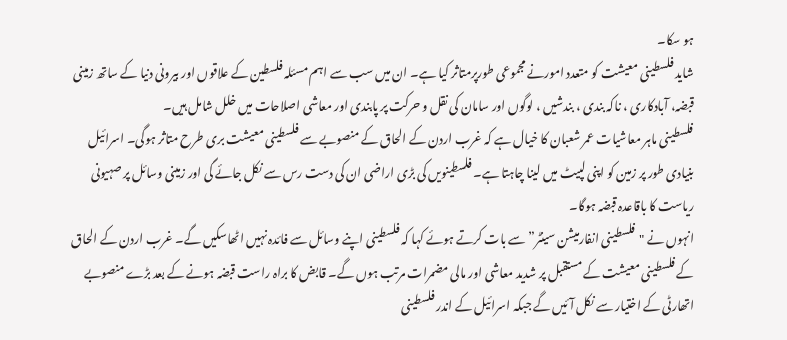ہو سکا۔
شاید فلسطینی معیشت کو متعدد امورنے مجموعی طورپرمتاثر کیا ہے۔ ان میں سب سے اہم مسئلہ فلسطین کے علاقوں اور بیرونی دنیا کے ساتھ زمینی قبضہ، آبادکاری ، ناکہ بندی ، بندشیں ، لوگوں اور سامان کی نقل و حرکت پر پابندی اور معاشی اصلاحات میں خلل شامل ہیں۔
فلسطینی ماہر معاشیات عمر شعبان کا خیال ہے کہ غرب اردن کے الحاق کے منصوبے سے فلسطینی معیشت بری طرح متاثر ہوگی۔ اسرائیل بنیادی طور پر زمین کو اپنی لپیٹ میں لینا چاہتا ہے۔ فلسطینویں کی بڑی اراضی ان کی دست رس سے نکل جائے گی اور زمینی وسائل پر صہیونی ریاست کا باقاعدہ قبضہ ہوگا۔
انہوں نے "فلسطینی انفارمیشن سینٹر” سے بات کرتے ہوئے کہا کہ فلسطینی اپنے وسائل سے فائدہ نہیں اٹھاسکیں گے۔ غرب اردن کے الحاق کے فلسطینی معیشت کے مستقبل پر شدید معاشی اور مالی مضمرات مرتب ہوں گے۔ قابض کا براہ راست قبضہ ہونے کے بعد بڑے منصوبے اتھارٹی کے اختیار سے نکل آئیں گے جبکہ اسرائیل کے اندر فلسطینی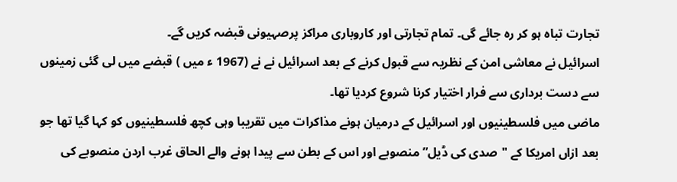تجارت تباہ ہو کر رہ جائے گی۔ تمام تجارتی اور کاروباری مراکز پرصہیونی قبضہ کریں گے۔
اسرائیل نے معاشی امن کے نظریہ سے قبول کرنے کے بعد اسرائیل نے نے (1967 ء میں ) قبضے میں لی گئی زمینوں سے دست برداری سے فرار اختیار کرنا شروع کردیا تھا۔
ماضی میں فلسطینیوں اور اسرائیل کے درمیان ہونے مذاکرات میں تقریبا وہی کچھ فلسطینیوں کو کہا گیا تھا جو بعد ازاں امریکا کے "صدی کی ڈیل” منصوبے اور اس کے بطن سے پیدا ہونے والے الحاق غرب اردن منصوبے کی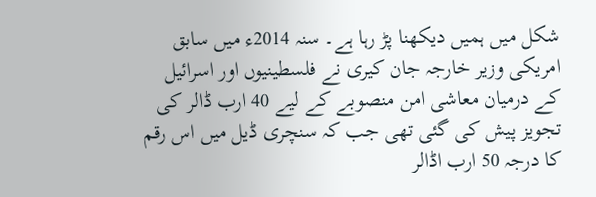شکل میں ہمیں دیکھنا پڑ رہا ہے۔ سنہ 2014ء میں سابق امریکی وزیر خارجہ جان کیری نے فلسطینیوں اور اسرائیل کے درمیان معاشی امن منصوبے کے لیے 40 ارب ڈالر کی تجویز پیش کی گئی تھی جب کہ سنچری ڈیل میں اس رقم کا درجہ 50 ارب اڈالر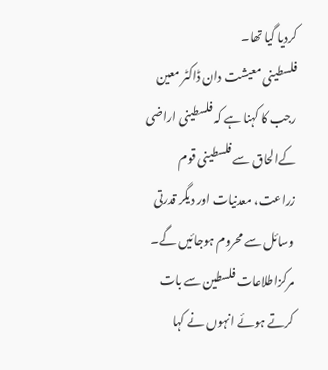کردیا گیا تھا۔
فلسطینی معیشت دان ڈاکٹر معین رجب کا کہنا ہے کہ فلسطینی اراضی کےالحاق سے فلسطینی قوم زراعت، معدنیات اور دیگر قدرتی وسائل سے محروم ہوجائیں گے۔
مرکزاطلاعات فلسطین سے بات کرتے ہوئے انہوں نے کہا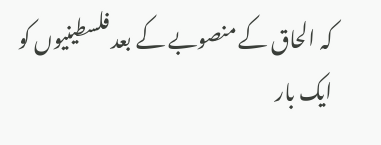کہ الحاق کے منصوبے کے بعد فلسطینیوں کو ایک بار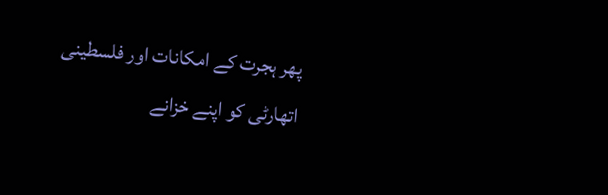پھر ہجرت کے امکانات اور فلسطینی اتھارٹی کو اپنے خزانے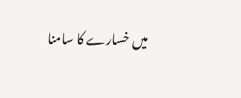میں خسارے کا سامنا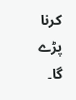کرنا پڑے گا۔